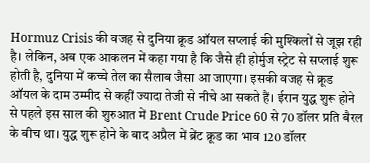Hormuz Crisis की वजह से दुनिया क्रूड ऑयल सप्लाई की मुश्किलों से जूझ रही है। लेकिन, अब एक आकलन में कहा गया है कि जैसे ही होर्मुज स्ट्रेट से सप्लाई शुरू होती है, दुनिया में कच्चे तेल का सैलाब जैसा आ जाएगा। इसकी वजह से क्रूड ऑयल के दाम उम्मीद से कहीं ज्यादा तेजी से नीचे आ सकते हैं। ईरान युद्ध शुरू होने से पहले इस साल की शुरुआत में Brent Crude Price 60 से 70 डॉलर प्रति बैरल के बीच था। युद्ध शुरू होने के बाद अप्रैल में ब्रेंट क्रूड का भाव 120 डॉलर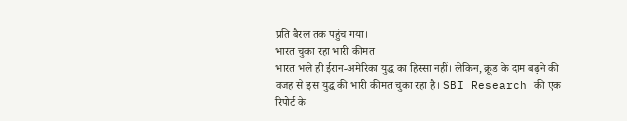प्रति बैरल तक पहुंच गया।
भारत चुका रहा भारी कीमत
भारत भले ही ईरान-अमेरिका युद्ध का हिस्सा नहीं। लेकिन, क्रूड के दाम बढ़ने की वजह से इस युद्ध की भारी कीमत चुका रहा है। SBI Research की एक रिपोर्ट के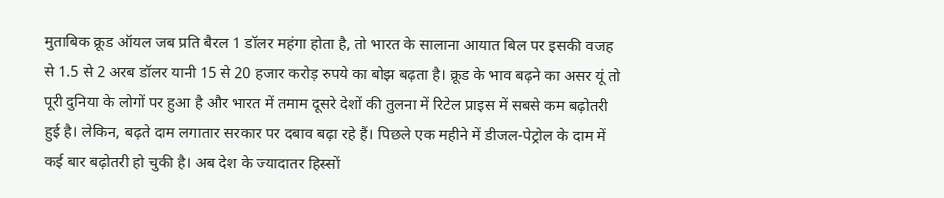मुताबिक क्रूड ऑयल जब प्रति बैरल 1 डॉलर महंगा होता है, तो भारत के सालाना आयात बिल पर इसकी वजह से 1.5 से 2 अरब डॉलर यानी 15 से 20 हजार करोड़ रुपये का बोझ बढ़ता है। क्रूड के भाव बढ़ने का असर यूं तो पूरी दुनिया के लोगों पर हुआ है और भारत में तमाम दूसरे देशों की तुलना में रिटेल प्राइस में सबसे कम बढ़ोतरी हुई है। लेकिन, बढ़ते दाम लगातार सरकार पर दबाव बढ़ा रहे हैं। पिछले एक महीने में डीजल-पेट्रोल के दाम में कई बार बढ़ोतरी हो चुकी है। अब देश के ज्यादातर हिस्सों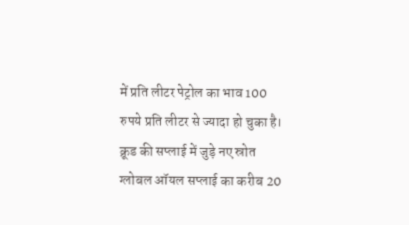में प्रति लीटर पेट्रोल का भाव 100 रुपये प्रति लीटर से ज्यादा हो चुका है।
क्रूड की सप्लाई में जुड़े नए स्रोत
ग्लोबल ऑयल सप्लाई का करीब 20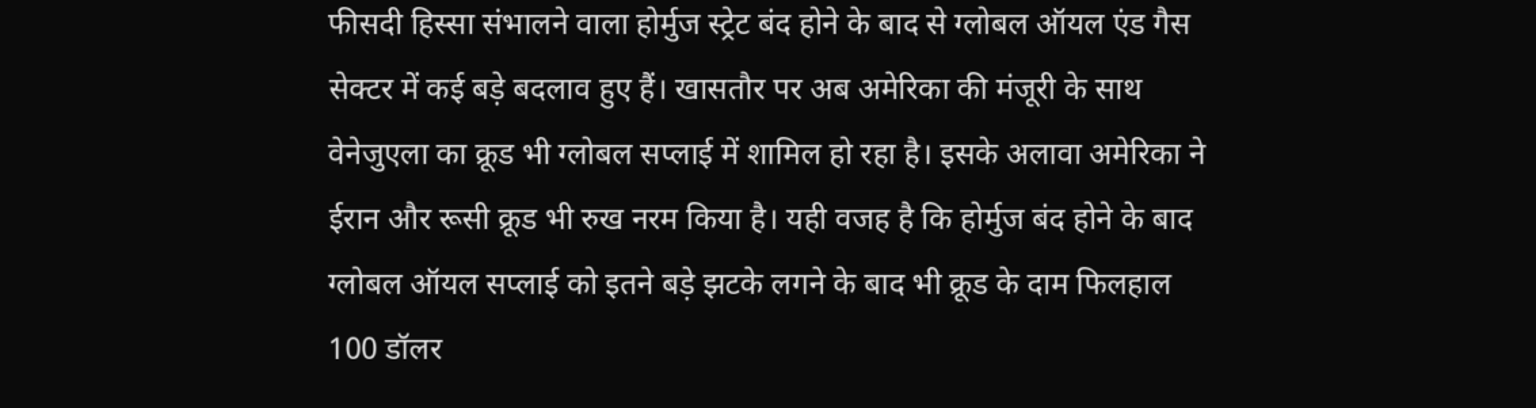फीसदी हिस्सा संभालने वाला होर्मुज स्ट्रेट बंद होने के बाद से ग्लोबल ऑयल एंड गैस सेक्टर में कई बड़े बदलाव हुए हैं। खासतौर पर अब अमेरिका की मंजूरी के साथ वेनेजुएला का क्रूड भी ग्लोबल सप्लाई में शामिल हो रहा है। इसके अलावा अमेरिका ने ईरान और रूसी क्रूड भी रुख नरम किया है। यही वजह है कि होर्मुज बंद होने के बाद ग्लोबल ऑयल सप्लाई को इतने बड़े झटके लगने के बाद भी क्रूड के दाम फिलहाल 100 डॉलर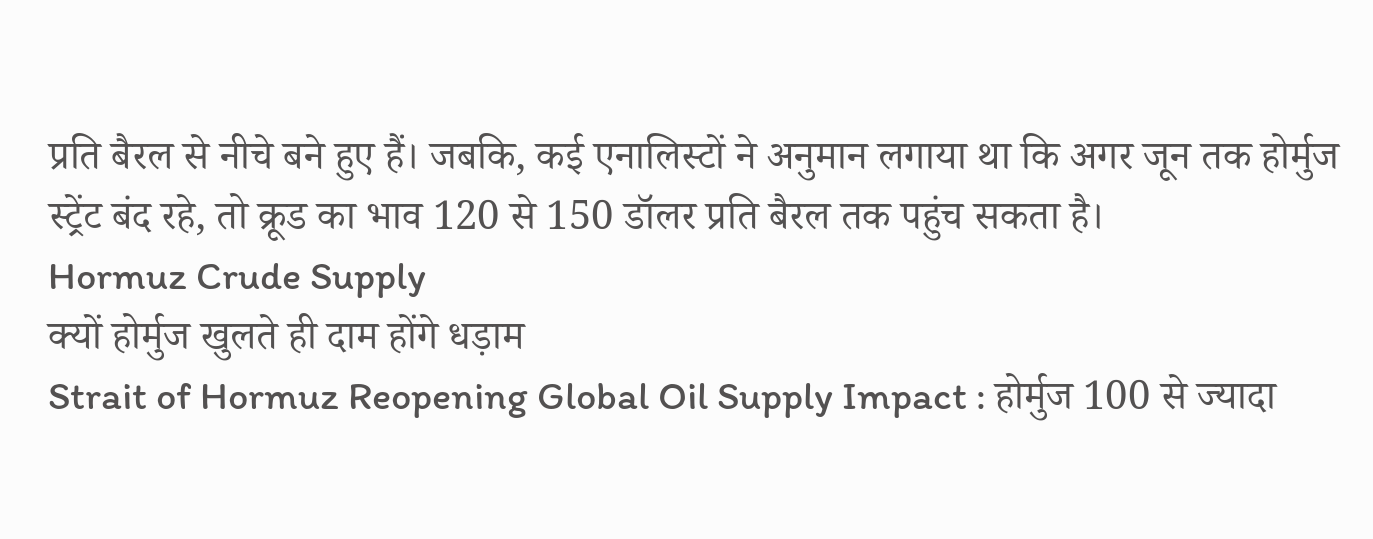प्रति बैरल से नीचे बने हुए हैं। जबकि, कई एनालिस्टों ने अनुमान लगाया था कि अगर जून तक होर्मुज स्ट्रेंट बंद रहे, तो क्रूड का भाव 120 से 150 डॉलर प्रति बैरल तक पहुंच सकता है।
Hormuz Crude Supply
क्यों होर्मुज खुलते ही दाम होंगे धड़ाम
Strait of Hormuz Reopening Global Oil Supply Impact : होर्मुज 100 से ज्यादा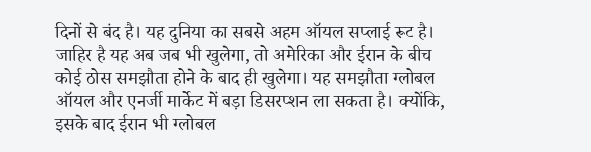दिनों से बंद है। यह दुनिया का सबसे अहम ऑयल सप्लाई रूट है। जाहिर है यह अब जब भी खुलेगा, तो अमेरिका और ईरान के बीच कोई ठोस समझौता होने के बाद ही खुलेगा। यह समझौता ग्लोबल ऑयल और एनर्जी मार्केट में बड़ा डिसरप्शन ला सकता है। क्योंकि, इसके बाद ईरान भी ग्लोबल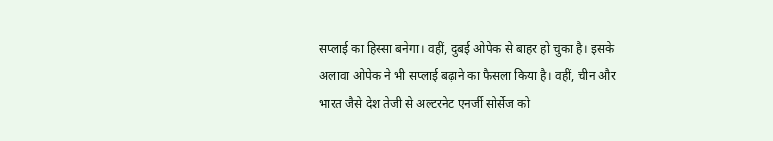सप्लाई का हिस्सा बनेगा। वहीं, दुबई ओपेक से बाहर हो चुका है। इसके अलावा ओपेक ने भी सप्लाई बढ़ाने का फैसला किया है। वहीं, चीन और भारत जैसे देश तेजी से अल्टरनेट एनर्जी सोर्सेज को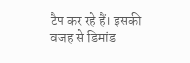टैप कर रहे हैं। इसकी वजह से डिमांड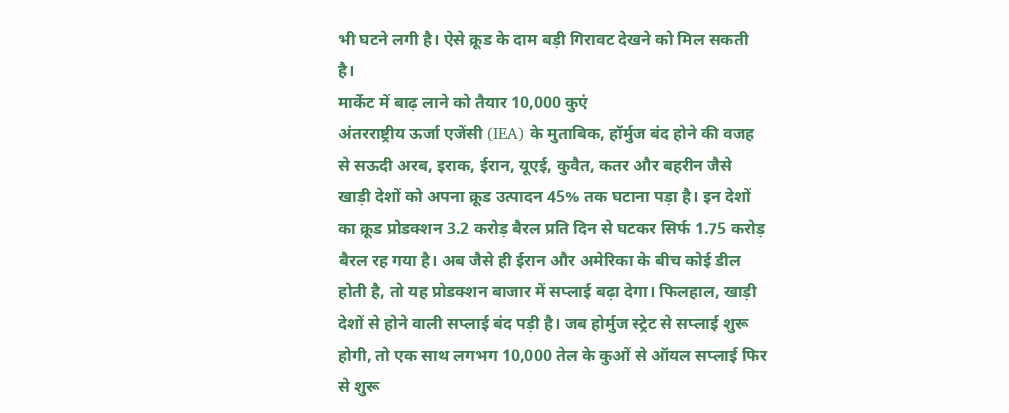भी घटने लगी है। ऐसे क्रूड के दाम बड़ी गिरावट देखने को मिल सकती है।
मार्केट में बाढ़ लाने को तैयार 10,000 कुएं
अंतरराष्ट्रीय ऊर्जा एजेंसी (IEA) के मुताबिक, हॉर्मुज बंद होने की वजह से सऊदी अरब, इराक, ईरान, यूएई, कुवैत, कतर और बहरीन जैसे खाड़ी देशों को अपना क्रूड उत्पादन 45% तक घटाना पड़ा है। इन देशों का क्रूड प्रोडक्शन 3.2 करोड़ बैरल प्रति दिन से घटकर सिर्फ 1.75 करोड़ बैरल रह गया है। अब जैसे ही ईरान और अमेरिका के बीच कोई डील होती है, तो यह प्रोडक्शन बाजार में सप्लाई बढ़ा देगा। फिलहाल, खाड़ी देशों से होने वाली सप्लाई बंद पड़ी है। जब होर्मुज स्ट्रेट से सप्लाई शुरू होगी, तो एक साथ लगभग 10,000 तेल के कुओं से ऑयल सप्लाई फिर से शुरू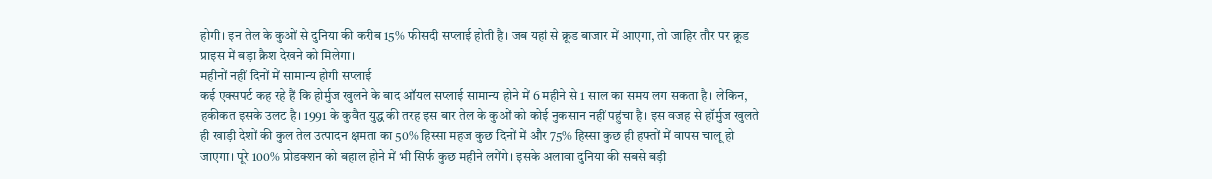होगी। इन तेल के कुओं से दुनिया की करीब 15% फीसदी सप्लाई होती है। जब यहां से क्रूड बाजार में आएगा, तो जाहिर तौर पर क्रूड प्राइस में बड़ा क्रैश देखने को मिलेगा।
महीनों नहीं दिनों में सामान्य होगी सप्लाई
कई एक्सपर्ट कह रहे हैं कि होर्मुज खुलने के बाद ऑयल सप्लाई सामान्य होने में 6 महीने से 1 साल का समय लग सकता है। लेकिन, हकीकत इसके उलट है। 1991 के कुवैत युद्ध की तरह इस बार तेल के कुओं को कोई नुकसान नहीं पहुंचा है। इस वजह से हॉर्मुज खुलते ही खाड़ी देशों की कुल तेल उत्पादन क्षमता का 50% हिस्सा महज कुछ दिनों में और 75% हिस्सा कुछ ही हफ्तों में वापस चालू हो जाएगा। पूरे 100% प्रोडक्शन को बहाल होने में भी सिर्फ कुछ महीने लगेंगे। इसके अलावा दुनिया की सबसे बड़ी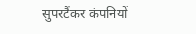सुपरटैंकर कंपनियों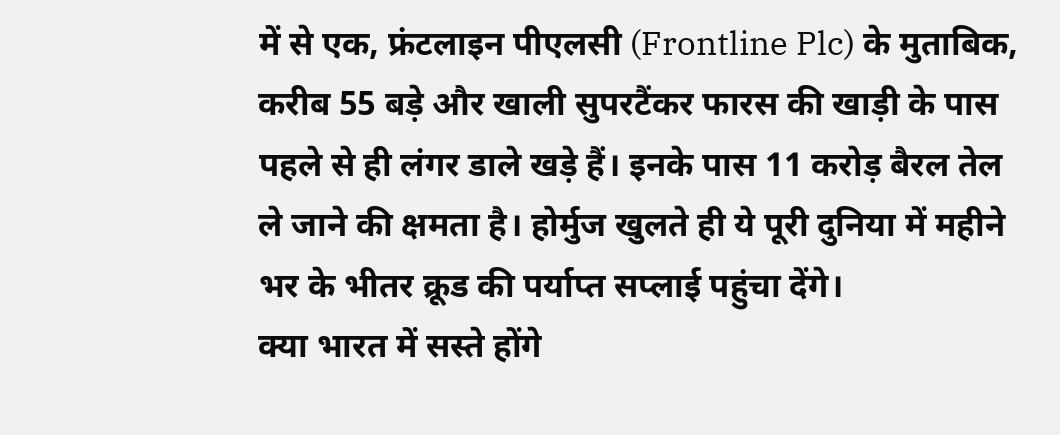में से एक, फ्रंटलाइन पीएलसी (Frontline Plc) के मुताबिक, करीब 55 बड़े और खाली सुपरटैंकर फारस की खाड़ी के पास पहले से ही लंगर डाले खड़े हैं। इनके पास 11 करोड़ बैरल तेल ले जाने की क्षमता है। होर्मुज खुलते ही ये पूरी दुनिया में महीने भर के भीतर क्रूड की पर्याप्त सप्लाई पहुंचा देंगे।
क्या भारत में सस्ते होंगे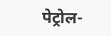पेट्रोल-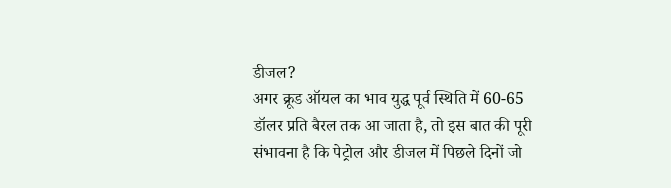डीजल?
अगर क्रूड ऑयल का भाव युद्ध पूर्व स्थिति में 60-65 डॉलर प्रति बैरल तक आ जाता है, तो इस बात की पूरी संभावना है कि पेट्रोल और डीजल में पिछले दिनों जो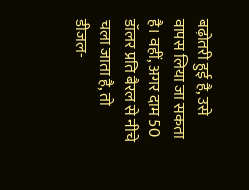बढ़ोतरी हुई है, उसे वापस लिया जा सकता है। वहीं, अगर दाम 50 डॉलर प्रति बैरल से नीचे चला जाता है, तो डीजल-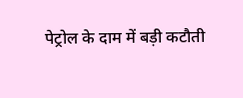पेट्रोल के दाम में बड़ी कटौती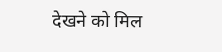देखने को मिल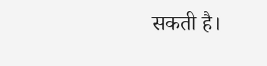सकती है।